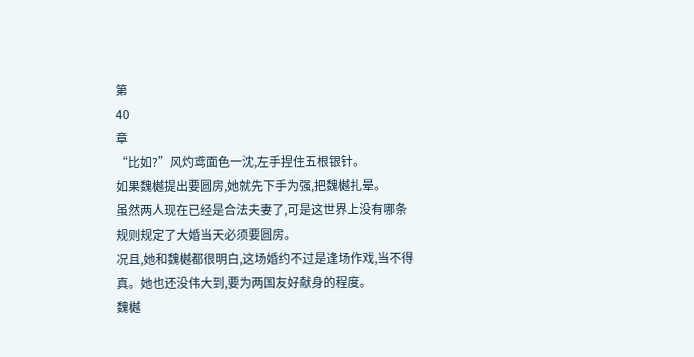第
40
章
“比如?”风灼鸢面色一沈,左手捏住五根银针。
如果魏樾提出要圆房,她就先下手为强,把魏樾扎晕。
虽然两人现在已经是合法夫妻了,可是这世界上没有哪条规则规定了大婚当天必须要圆房。
况且,她和魏樾都很明白,这场婚约不过是逢场作戏,当不得真。她也还没伟大到,要为两国友好献身的程度。
魏樾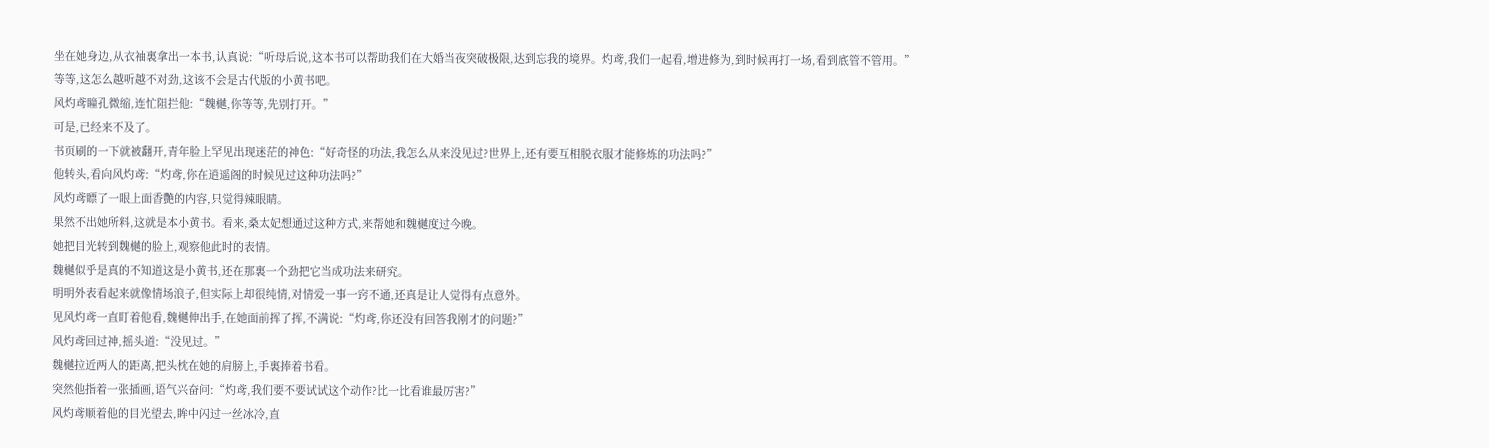坐在她身边,从衣袖裏拿出一本书,认真说:“听母后说,这本书可以帮助我们在大婚当夜突破极限,达到忘我的境界。灼鸢,我们一起看,增进修为,到时候再打一场,看到底管不管用。”
等等,这怎么越听越不对劲,这该不会是古代版的小黄书吧。
风灼鸢瞳孔微缩,连忙阻拦他:“魏樾,你等等,先别打开。”
可是,已经来不及了。
书页刷的一下就被翻开,青年脸上罕见出现迷茫的神色:“好奇怪的功法,我怎么从来没见过?世界上,还有要互相脱衣服才能修炼的功法吗?”
他转头,看向风灼鸢:“灼鸢,你在逍遥阁的时候见过这种功法吗?”
风灼鸢瞟了一眼上面香艷的内容,只觉得辣眼睛。
果然不出她所料,这就是本小黄书。看来,桑太妃想通过这种方式,来帮她和魏樾度过今晚。
她把目光转到魏樾的脸上,观察他此时的表情。
魏樾似乎是真的不知道这是小黄书,还在那裏一个劲把它当成功法来研究。
明明外表看起来就像情场浪子,但实际上却很纯情,对情爱一事一窍不通,还真是让人觉得有点意外。
见风灼鸢一直盯着他看,魏樾伸出手,在她面前挥了挥,不满说:“灼鸢,你还没有回答我刚才的问题?”
风灼鸢回过神,摇头道:“没见过。”
魏樾拉近两人的距离,把头枕在她的肩膀上,手裏捧着书看。
突然他指着一张插画,语气兴奋问:“灼鸢,我们要不要试试这个动作?比一比看谁最厉害?”
风灼鸢顺着他的目光望去,眸中闪过一丝冰冷,直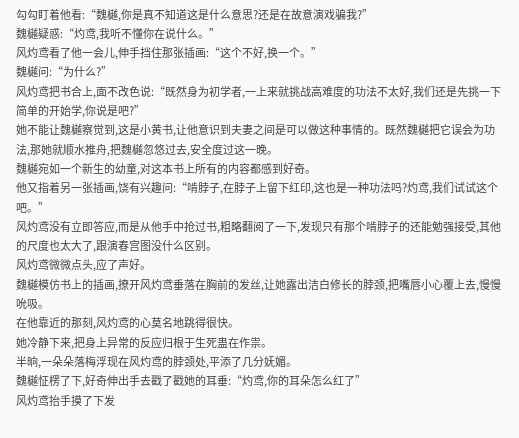勾勾盯着他看:“魏樾,你是真不知道这是什么意思?还是在故意演戏骗我?”
魏樾疑惑:“灼鸢,我听不懂你在说什么。”
风灼鸢看了他一会儿,伸手挡住那张插画:“这个不好,换一个。”
魏樾问:“为什么?”
风灼鸢把书合上,面不改色说:“既然身为初学者,一上来就挑战高难度的功法不太好,我们还是先挑一下简单的开始学,你说是吧?”
她不能让魏樾察觉到,这是小黄书,让他意识到夫妻之间是可以做这种事情的。既然魏樾把它误会为功法,那她就顺水推舟,把魏樾忽悠过去,安全度过这一晚。
魏樾宛如一个新生的幼童,对这本书上所有的内容都感到好奇。
他又指着另一张插画,饶有兴趣问:“啃脖子,在脖子上留下红印,这也是一种功法吗?灼鸢,我们试试这个吧。”
风灼鸢没有立即答应,而是从他手中抢过书,粗略翻阅了一下,发现只有那个啃脖子的还能勉强接受,其他的尺度也太大了,跟演春宫图没什么区别。
风灼鸢微微点头,应了声好。
魏樾模仿书上的插画,撩开风灼鸢垂落在胸前的发丝,让她露出洁白修长的脖颈,把嘴唇小心覆上去,慢慢吮吸。
在他靠近的那刻,风灼鸢的心莫名地跳得很快。
她冷静下来,把身上异常的反应归根于生死蛊在作祟。
半晌,一朵朵落梅浮现在风灼鸢的脖颈处,平添了几分妩媚。
魏樾怔楞了下,好奇伸出手去戳了戳她的耳垂:“灼鸢,你的耳朵怎么红了”
风灼鸢抬手摸了下发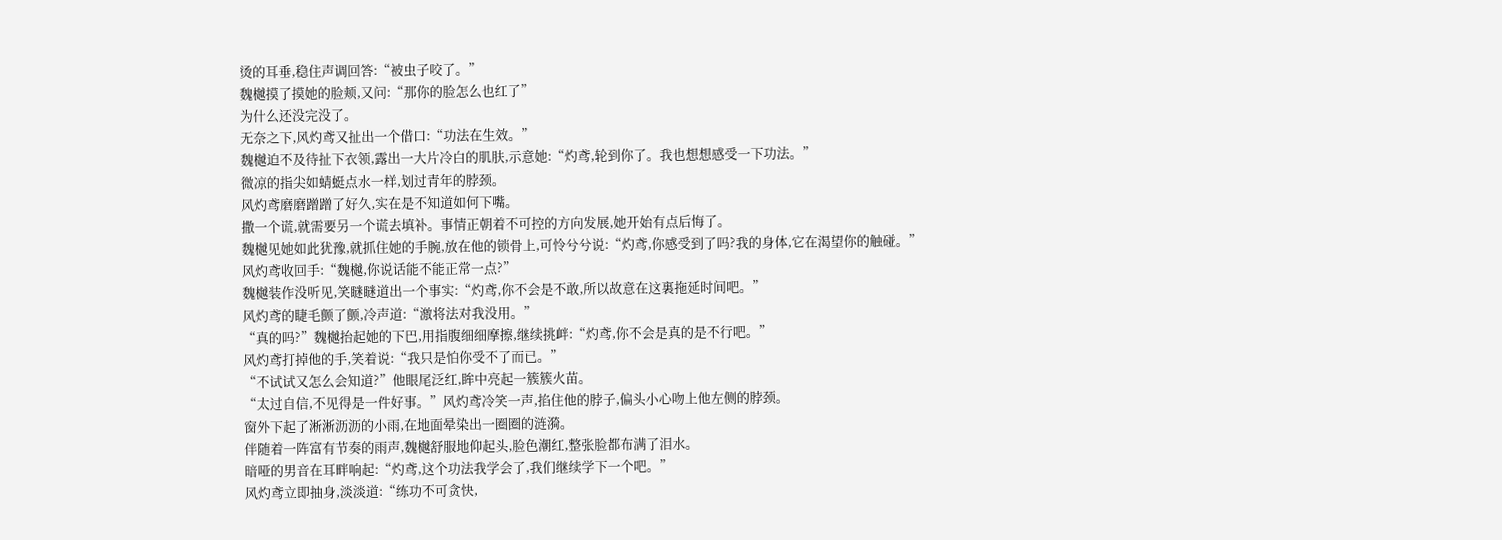烫的耳垂,稳住声调回答:“被虫子咬了。”
魏樾摸了摸她的脸颊,又问:“那你的脸怎么也红了”
为什么还没完没了。
无奈之下,风灼鸢又扯出一个借口:“功法在生效。”
魏樾迫不及待扯下衣领,露出一大片冷白的肌肤,示意她:“灼鸢,轮到你了。我也想想感受一下功法。”
微凉的指尖如蜻蜓点水一样,划过青年的脖颈。
风灼鸢磨磨蹭蹭了好久,实在是不知道如何下嘴。
撒一个谎,就需要另一个谎去填补。事情正朝着不可控的方向发展,她开始有点后悔了。
魏樾见她如此犹豫,就抓住她的手腕,放在他的锁骨上,可怜兮兮说:“灼鸢,你感受到了吗?我的身体,它在渴望你的触碰。”
风灼鸢收回手:“魏樾,你说话能不能正常一点?”
魏樾装作没听见,笑瞇瞇道出一个事实:“灼鸢,你不会是不敢,所以故意在这裏拖延时间吧。”
风灼鸢的睫毛颤了颤,冷声道:“激将法对我没用。”
“真的吗?”魏樾抬起她的下巴,用指腹细细摩擦,继续挑衅:“灼鸢,你不会是真的是不行吧。”
风灼鸢打掉他的手,笑着说:“我只是怕你受不了而已。”
“不试试又怎么会知道?”他眼尾泛红,眸中亮起一簇簇火苗。
“太过自信,不见得是一件好事。”风灼鸢冷笑一声,掐住他的脖子,偏头小心吻上他左侧的脖颈。
窗外下起了淅淅沥沥的小雨,在地面晕染出一圈圈的涟漪。
伴随着一阵富有节奏的雨声,魏樾舒服地仰起头,脸色潮红,整张脸都布满了泪水。
暗哑的男音在耳畔响起:“灼鸢,这个功法我学会了,我们继续学下一个吧。”
风灼鸢立即抽身,淡淡道:“练功不可贪快,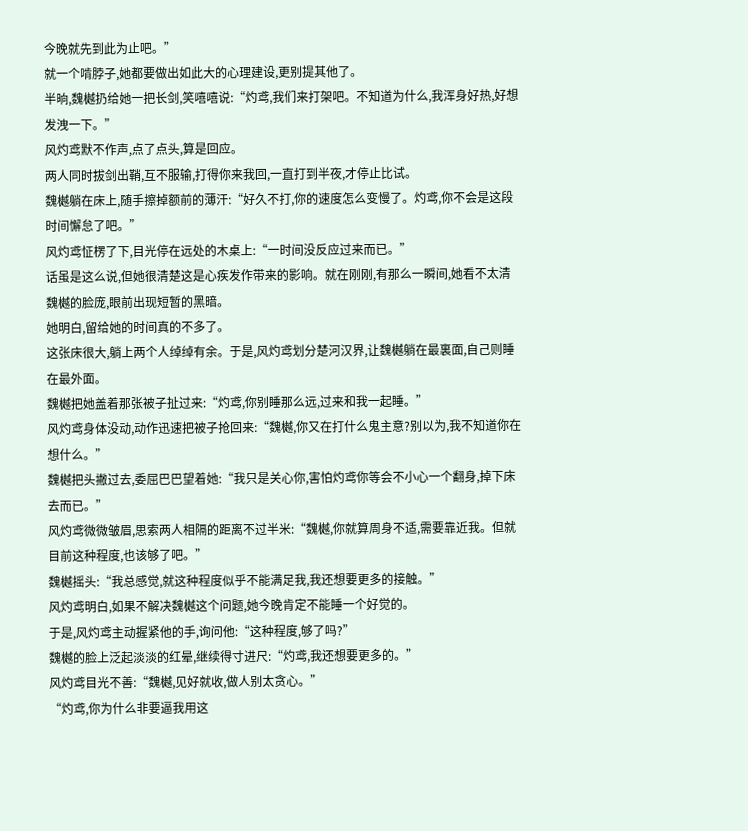今晚就先到此为止吧。”
就一个啃脖子,她都要做出如此大的心理建设,更别提其他了。
半晌,魏樾扔给她一把长剑,笑嘻嘻说:“灼鸢,我们来打架吧。不知道为什么,我浑身好热,好想发洩一下。”
风灼鸢默不作声,点了点头,算是回应。
两人同时拔剑出鞘,互不服输,打得你来我回,一直打到半夜,才停止比试。
魏樾躺在床上,随手擦掉额前的薄汗:“好久不打,你的速度怎么变慢了。灼鸢,你不会是这段时间懈怠了吧。”
风灼鸢怔楞了下,目光停在远处的木桌上:“一时间没反应过来而已。”
话虽是这么说,但她很清楚这是心疾发作带来的影响。就在刚刚,有那么一瞬间,她看不太清魏樾的脸庞,眼前出现短暂的黑暗。
她明白,留给她的时间真的不多了。
这张床很大,躺上两个人绰绰有余。于是,风灼鸢划分楚河汉界,让魏樾躺在最裏面,自己则睡在最外面。
魏樾把她盖着那张被子扯过来:“灼鸢,你别睡那么远,过来和我一起睡。”
风灼鸢身体没动,动作迅速把被子抢回来:“魏樾,你又在打什么鬼主意?别以为,我不知道你在想什么。”
魏樾把头撇过去,委屈巴巴望着她:“我只是关心你,害怕灼鸢你等会不小心一个翻身,掉下床去而已。”
风灼鸢微微皱眉,思索两人相隔的距离不过半米:“魏樾,你就算周身不适,需要靠近我。但就目前这种程度,也该够了吧。”
魏樾摇头:“我总感觉,就这种程度似乎不能满足我,我还想要更多的接触。”
风灼鸢明白,如果不解决魏樾这个问题,她今晚肯定不能睡一个好觉的。
于是,风灼鸢主动握紧他的手,询问他:“这种程度,够了吗?”
魏樾的脸上泛起淡淡的红晕,继续得寸进尺:“灼鸢,我还想要更多的。”
风灼鸢目光不善:“魏樾,见好就收,做人别太贪心。”
“灼鸢,你为什么非要逼我用这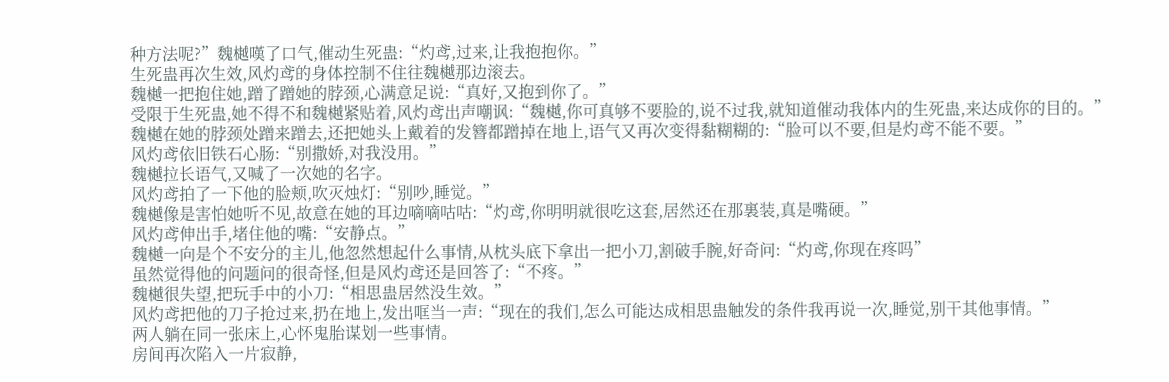种方法呢?”魏樾嘆了口气,催动生死蛊:“灼鸢,过来,让我抱抱你。”
生死蛊再次生效,风灼鸢的身体控制不住往魏樾那边滚去。
魏樾一把抱住她,蹭了蹭她的脖颈,心满意足说:“真好,又抱到你了。”
受限于生死蛊,她不得不和魏樾紧贴着,风灼鸢出声嘲讽:“魏樾,你可真够不要脸的,说不过我,就知道催动我体内的生死蛊,来达成你的目的。”
魏樾在她的脖颈处蹭来蹭去,还把她头上戴着的发簪都蹭掉在地上,语气又再次变得黏糊糊的:“脸可以不要,但是灼鸢不能不要。”
风灼鸢依旧铁石心肠:“别撒娇,对我没用。”
魏樾拉长语气,又喊了一次她的名字。
风灼鸢拍了一下他的脸颊,吹灭烛灯:“别吵,睡觉。”
魏樾像是害怕她听不见,故意在她的耳边嘀嘀咕咕:“灼鸢,你明明就很吃这套,居然还在那裏装,真是嘴硬。”
风灼鸢伸出手,堵住他的嘴:“安静点。”
魏樾一向是个不安分的主儿,他忽然想起什么事情,从枕头底下拿出一把小刀,割破手腕,好奇问:“灼鸢,你现在疼吗”
虽然觉得他的问题问的很奇怪,但是风灼鸢还是回答了:“不疼。”
魏樾很失望,把玩手中的小刀:“相思蛊居然没生效。”
风灼鸢把他的刀子抢过来,扔在地上,发出哐当一声:“现在的我们,怎么可能达成相思蛊触发的条件我再说一次,睡觉,别干其他事情。”
两人躺在同一张床上,心怀鬼胎谋划一些事情。
房间再次陷入一片寂静,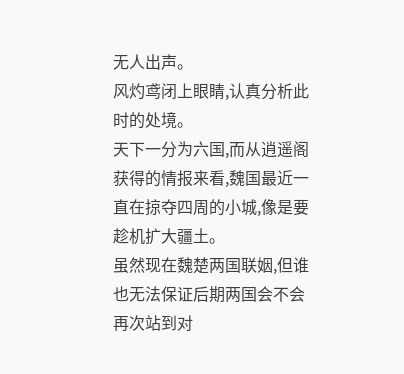无人出声。
风灼鸢闭上眼睛,认真分析此时的处境。
天下一分为六国,而从逍遥阁获得的情报来看,魏国最近一直在掠夺四周的小城,像是要趁机扩大疆土。
虽然现在魏楚两国联姻,但谁也无法保证后期两国会不会再次站到对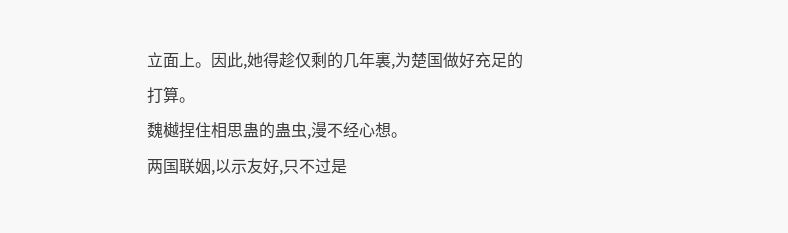立面上。因此,她得趁仅剩的几年裏,为楚国做好充足的打算。
魏樾捏住相思蛊的蛊虫,漫不经心想。
两国联姻,以示友好,只不过是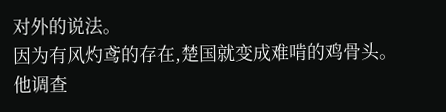对外的说法。
因为有风灼鸢的存在,楚国就变成难啃的鸡骨头。他调查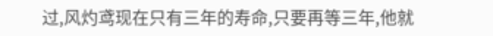过,风灼鸢现在只有三年的寿命,只要再等三年,他就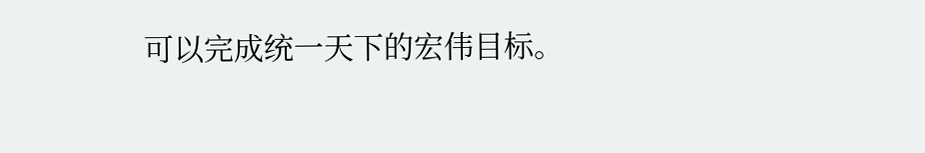可以完成统一天下的宏伟目标。